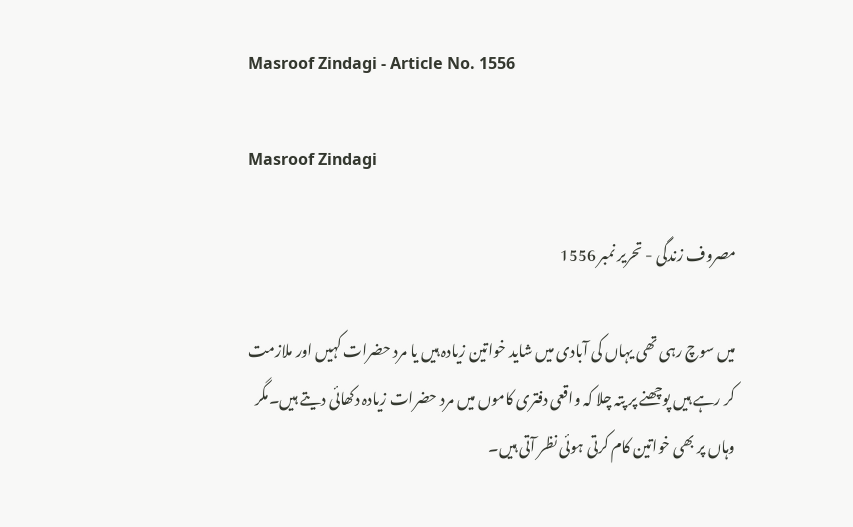Masroof Zindagi - Article No. 1556

Masroof Zindagi

مصروف زندگی - تحریر نمبر 1556

میں سوچ رہی تھی یہاں کی آبادی میں شاید خواتین زیادہ ہیں یا مرد حضرات کہیں اور ملازمت کر رہے ہیں پوچھنے پر پتہ چلا کہ واقعی دفتری کاموں میں مرد حضرات زیادہ دکھائی دیتے ہیں۔مگر وہاں پر بھی خواتین کام کرتی ہوئی نظر آتی ہیں۔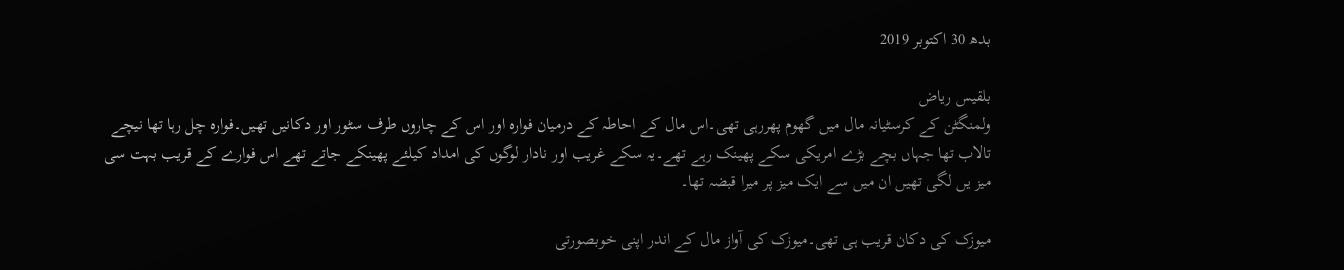بدھ 30 اکتوبر 2019

بلقیس ریاض
ولمنگٹن کے کرسٹیانہ مال میں گھوم پھررہی تھی۔اس مال کے احاطہ کے درمیان فوارہ اور اس کے چاروں طرف سٹور اور دکانیں تھیں۔فوارہ چل رہا تھا نیچے تالاب تھا جہاں بچے بڑے امریکی سکے پھینک رہے تھے۔یہ سکے غریب اور نادار لوگوں کی امداد کیلئے پھینکے جاتے تھے اس فوارے کے قریب بہت سی میز یں لگی تھیں ان میں سے ایک میز پر میرا قبضہ تھا۔

میوزک کی دکان قریب ہی تھی۔میوزک کی آواز مال کے اندر اپنی خوبصورتی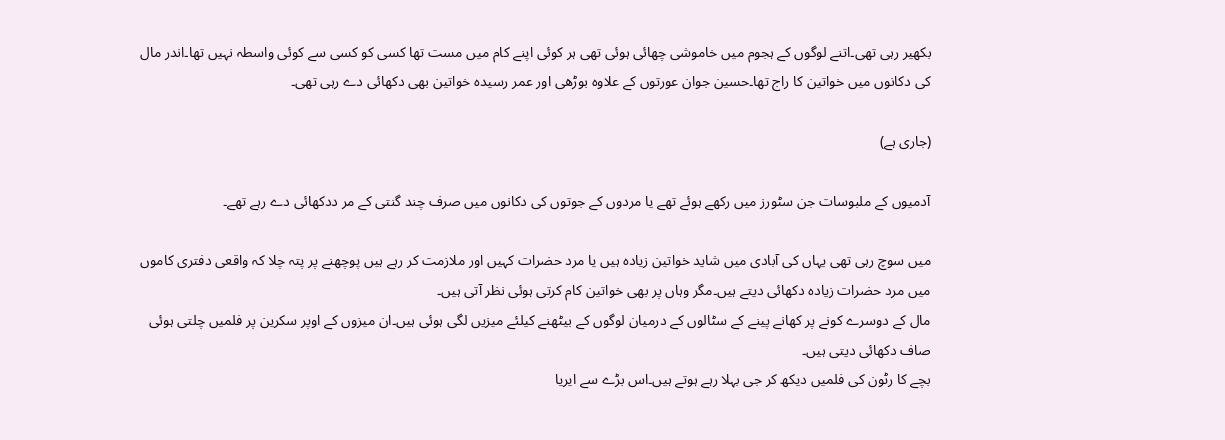بکھیر رہی تھی۔اتنے لوگوں کے ہجوم میں خاموشی چھائی ہوئی تھی ہر کوئی اپنے کام میں مست تھا کسی کو کسی سے کوئی واسطہ نہیں تھا۔اندر مال کی دکانوں میں خواتین کا راج تھا۔حسین جوان عورتوں کے علاوہ بوڑھی اور عمر رسیدہ خواتین بھی دکھائی دے رہی تھی۔

(جاری ہے)

آدمیوں کے ملبوسات جن سٹورز میں رکھے ہوئے تھے یا مردوں کے جوتوں کی دکانوں میں صرف چند گنتی کے مر ددکھائی دے رہے تھے۔

میں سوچ رہی تھی یہاں کی آبادی میں شاید خواتین زیادہ ہیں یا مرد حضرات کہیں اور ملازمت کر رہے ہیں پوچھنے پر پتہ چلا کہ واقعی دفتری کاموں میں مرد حضرات زیادہ دکھائی دیتے ہیں۔مگر وہاں پر بھی خواتین کام کرتی ہوئی نظر آتی ہیں۔
مال کے دوسرے کونے پر کھانے پینے کے سٹالوں کے درمیان لوگوں کے بیٹھنے کیلئے میزیں لگی ہوئی ہیں۔ان میزوں کے اوپر سکرین پر فلمیں چلتی ہوئی صاف دکھائی دیتی ہیں۔
بچے کا رٹون کی فلمیں دیکھ کر جی بہلا رہے ہوتے ہیں۔اس بڑے سے ایریا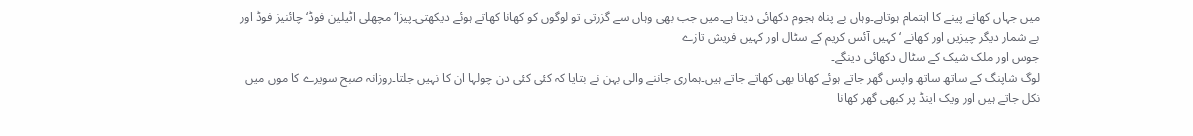میں جہاں کھانے پینے کا اہتمام ہوتاہے۔وہاں بے پناہ ہجوم دکھائی دیتا ہے۔میں جب بھی وہاں سے گزرتی تو لوگوں کو کھانا کھاتے ہوئے دیکھتی۔پیزا‘ مچھلی اٹیلین فوڈ‘ چائنیز فوڈ اور بے شمار دیگر چیزیں اور کھانے ‘کہیں آئس کریم کے سٹال اور کہیں فریش تازے
جوس اور ملک شیک کے سٹال دکھائی دینگے۔
لوگ شاپنگ کے ساتھ ساتھ واپس گھر جاتے ہوئے کھانا بھی کھاتے جاتے ہیں۔ہماری جاننے والی بہن نے بتایا کہ کئی کئی دن چولہا ان کا نہیں جلتا۔روزانہ صبح سویرے کا موں میں نکل جاتے ہیں اور ویک اینڈ پر کبھی گھر کھانا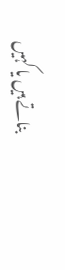بناتے ہیں یا کہیں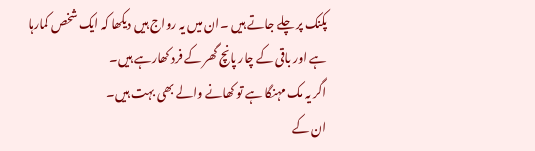پکنک پر چلے جاتے ہیں ۔ان میں یہ رواج ہیں دیکھا کہ ایک شخص کمارہا ہے اور باقی کے چار پانچ گھر کے فرد کھارہے ہیں۔
اگر یہ مک مہنگا ہے تو کھانے والے بھی بہت ہیں۔
ان کے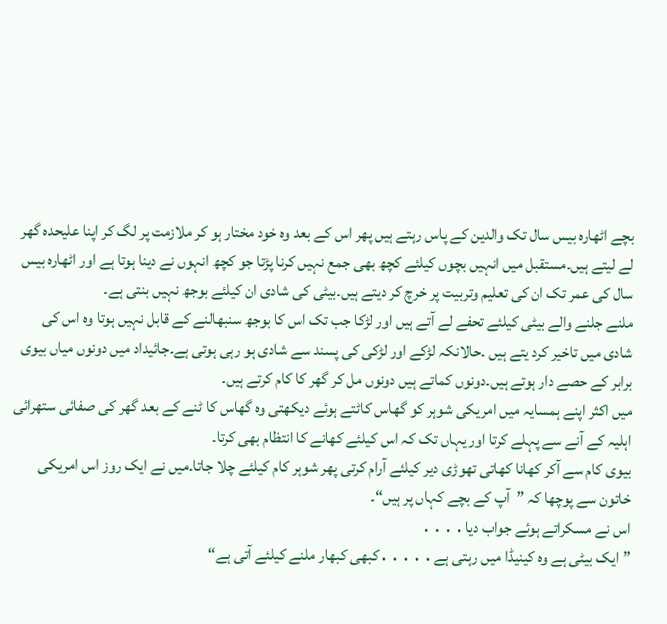بچے اٹھارہ بیس سال تک والدین کے پاس رہتے ہیں پھر اس کے بعد وہ خود مختار ہو کر ملازمت پر لگ کر اپنا علیحدہ گھر لے لیتے ہیں۔مستقبل میں انہیں بچوں کیلئے کچھ بھی جمع نہیں کرنا پڑتا جو کچھ انہوں نے دینا ہوتا ہے اور اٹھارہ بیس سال کی عمر تک ان کی تعلیم وتربیت پر خرچ کر دیتے ہیں۔بیٹی کی شادی ان کیلئے بوجھ نہیں بنتی ہے۔
ملنے جلنے والے بیٹی کیلئے تحفے لے آتے ہیں اور لڑکا جب تک اس کا بوجھ سنبھالنے کے قابل نہیں ہوتا وہ اس کی شادی میں تاخیر کرد یتے ہیں ۔حالانکہ لڑکے اور لڑکی کی پسند سے شادی ہو رہی ہوتی ہے۔جائیداد میں دونوں میاں بیوی برابر کے حصے دار ہوتے ہیں۔دونوں کماتے ہیں دونوں مل کر گھر کا کام کرتے ہیں۔
میں اکثر اپنے ہمسایہ میں امریکی شوہر کو گھاس کاٹتے ہوئے دیکھتی وہ گھاس کا ٹنے کے بعد گھر کی صفائی ستھرائی اہلیہ کے آنے سے پہلے کرتا اور یہاں تک کہ اس کیلئے کھانے کا انتظام بھی کرتا۔
بیوی کام سے آکر کھانا کھاتی تھوڑی دیر کیلئے آرام کرتی پھر شوہر کام کیلئے چلا جاتا۔میں نے ایک روز اس امریکی خاتون سے پوچھا کہ ”آپ کے بچے کہاں پر ہیں“۔
اس نے مسکراتے ہوئے جواب دیا․․․․
”ایک بیٹی ہے وہ کینیڈا میں رہتی ہے․․․․․کبھی کبھار ملنے کیلئے آتی ہے“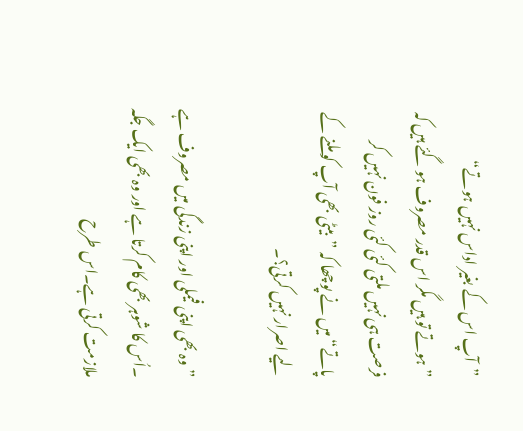”آپ اس کے بغیر اداس نہیں ہوتے“
”ہوتے تو ہیں مگر اس قدر مصروف ہو گئے ہیں کہ فرصت ہی نہیں ملتی کئی کئی روز فون نہیں کر پاتے“میں نے پوچھا کہ ”بیٹی بھی آپ کو ملنے کے لیے اصرار نہیں کرتی؟۔

”وہ بھی اپنی فیملی اور اپنی زندگی میں مصروف ہے ۔اُس کا شوہر بھی کام کرتا ہے اور وہ بھی ایک جگہ ملازمت کرتی ہے۔اس طرح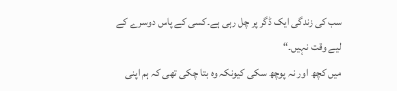سب کی زندگی ایک ڈگر پر چل رہی ہے۔کسی کے پاس دوسرے کے لیے وقت نہیں۔“
میں کچھ اور نہ پوچھ سکی کیونکہ وہ بتا چکی تھی کہ ہم اپنی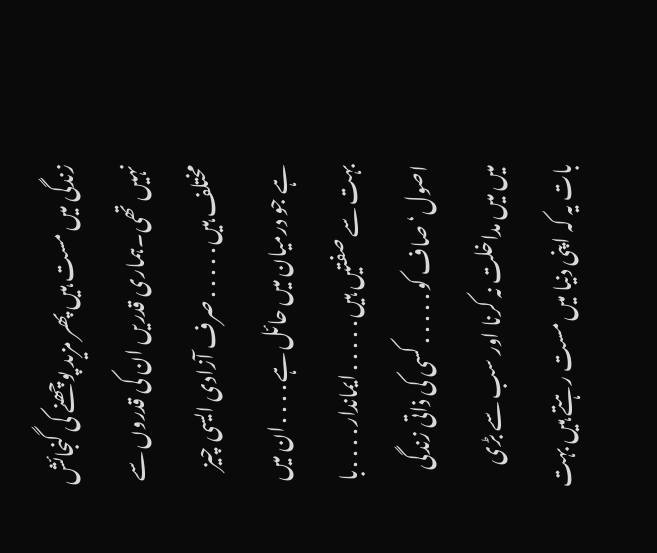زندگی میں مست ہیں پھر مزید پوچھنے کی گنجائش نہیں تھی۔ہماری قدریں ان کی قدروں سے مختلف ہیں․․․․․صرف آزادی ایسی چیز ہے جو درمیان میں حائل ہے․․․․ان میں بہت سے صفتیں ہیں․․․․․ایماندار․․․․با اصول‘ صاف کو․․․․․کسی کی ذاتی زندگی میں میں مداخلت نہ کرنا اور سب سے بڑی بات یہ کہ اپنی دنیا میں مست رہتے ہیں بہت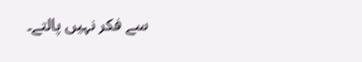سے فکر نہیں پالتے۔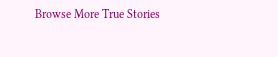Browse More True Stories